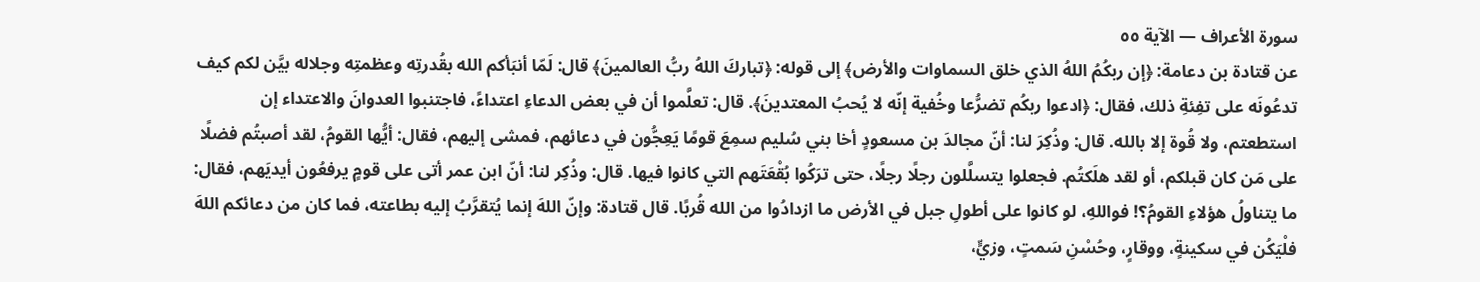سورة الأعراف — الآية ٥٥
عن قتادة بن دعامة: ﴿إن ربكُمُ اللهُ الذي خلق السماوات والأرض﴾ إلى قوله: ﴿تباركَ اللهُ ربُّ العالمينَ﴾ قال: لَمّا أنبَأكم الله بقُدرتِه وعظمتِه وجلاله بيَّن لكم كيف تدعُونَه على تفِئةِ ذلك، فقال: ﴿ادعوا ربكُم تضرُّعا وخُفية إنّه لا يُحبُ المعتدينَ﴾. قال: تعلَّموا أن في بعض الدعاءِ اعتداءً، فاجتنبوا العدوانَ والاعتداء إن استطعتم، ولا قُوة إلا بالله. قال: وذُكِرَ لنا: أنّ مجالدَ بن مسعودٍ أخا بني سُليم سمِعَ قومًا يَعِجُّون في دعائهم، فمشى إليهم، فقال: أيُّها القومُ، لقد أصبتُم فضلًا على مَن كان قبلكم، أو لقد هلَكتُم. فجعلوا يتسلَّلون رجلًا رجلًا، حتى ترَكُوا بُقْعَتَهم التي كانوا فيها. قال: وذُكِر لنا: أنّ ابن عمر أتى على قومٍ يرفعُون أيديَهم، فقال: ما يتناولُ هؤلاءِ القومُ؟! فواللهِ، لو كانوا على أطولِ جبل في الأرض ما ازدادُوا من الله قُربًا. قال قتادة: وإنّ اللهَ إنما يُتقرَّبُ إليه بطاعته، فما كان من دعائكم اللهَ فلْيَكُن في سكينةٍ، ووقارٍ، وحُسْنِ سَمتٍ، وزيٍّ،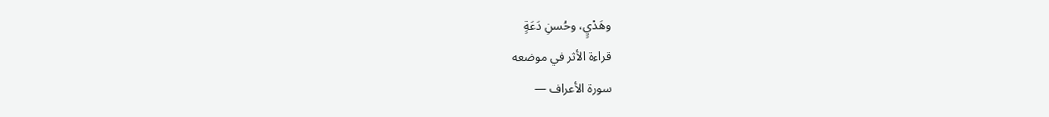وهَدْيٍ، وحُسنِ دَعَةٍ
قراءة الأثر في موضعه
سورة الأعراف —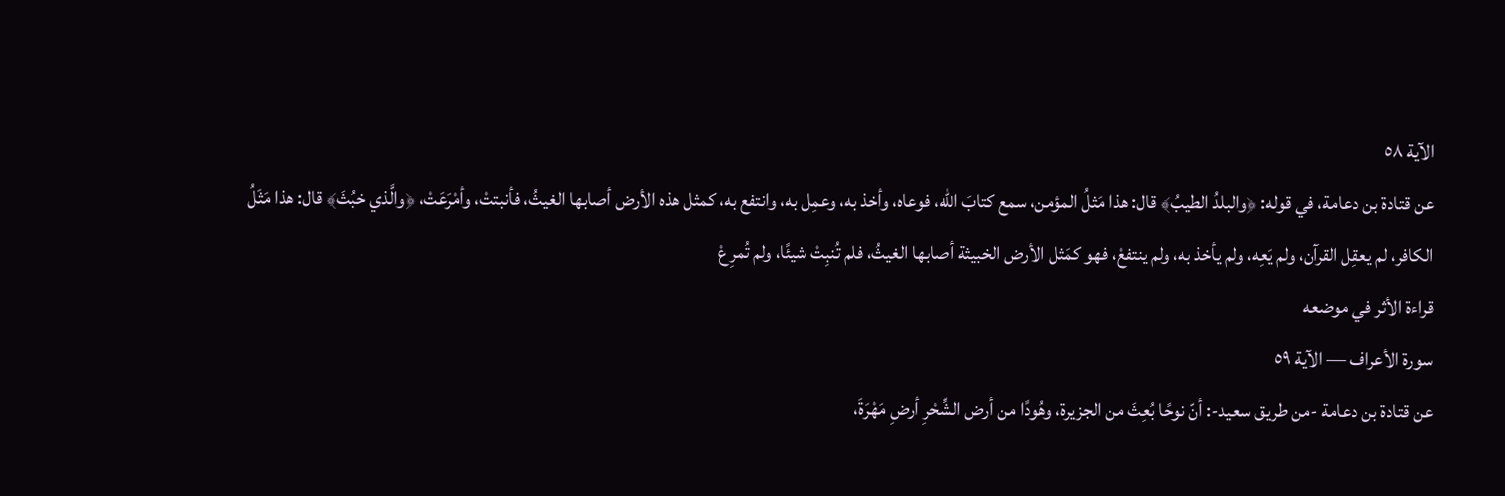الآية ٥٨
عن قتادة بن دعامة، في قوله: ﴿والبلدُ الطيبُ﴾ قال: هذا مَثلُ المؤمن، سمع كتابَ الله، فوعاه، وأخذ به، وعمِل به، وانتفع به، كمثل هذه الأرض أصابها الغيثُ، فأنبتتْ، وأمْرَعَتْ، ﴿والَّذي خبُثَ﴾ قال: هذا مَثَلُ الكافر، لم يعقِل القرآن، ولم يَعِه، ولم يأخذ به، ولم ينتفعْ، فهو كمَثل الأرض الخبيثة أصابها الغيثُ، فلم تُنبِتْ شيئًا، ولم تُمرِعْ
قراءة الأثر في موضعه
سورة الأعراف — الآية ٥٩
عن قتادة بن دعامة -من طريق سعيد-: أنّ نوحًا بُعِثَ من الجزيرة، وهُودًا من أرض الشِّحْرِ أرضِ مَهْرَةَ،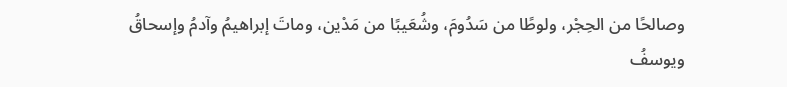وصالحًا من الحِجْر، ولوطًا من سَدُومَ، وشُعَيبًا من مَدْين، وماتَ إبراهيمُ وآدمُ وإسحاقُ ويوسفُ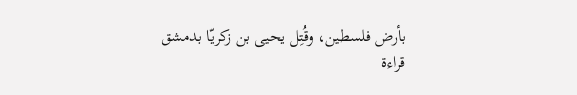بأرض فلسطين، وقُتِل يحيى بن زكريّا بدمشق
قراءة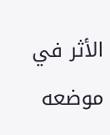الأثر في موضعه